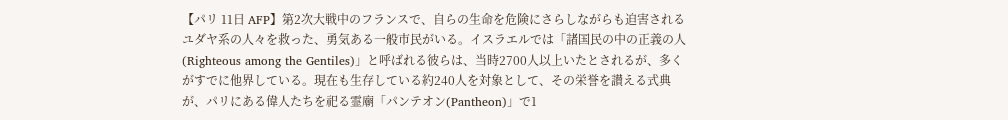【パリ 11日 AFP】第2次大戦中のフランスで、自らの生命を危険にさらしながらも迫害されるユダヤ系の人々を救った、勇気ある一般市民がいる。イスラエルでは「諸国民の中の正義の人(Righteous among the Gentiles)」と呼ばれる彼らは、当時2700人以上いたとされるが、多くがすでに他界している。現在も生存している約240人を対象として、その栄誉を讃える式典が、パリにある偉人たちを祀る霊廟「パンテオン(Pantheon)」で1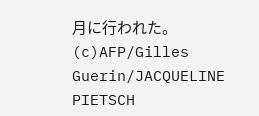月に行われた。(c)AFP/Gilles Guerin/JACQUELINE PIETSCH